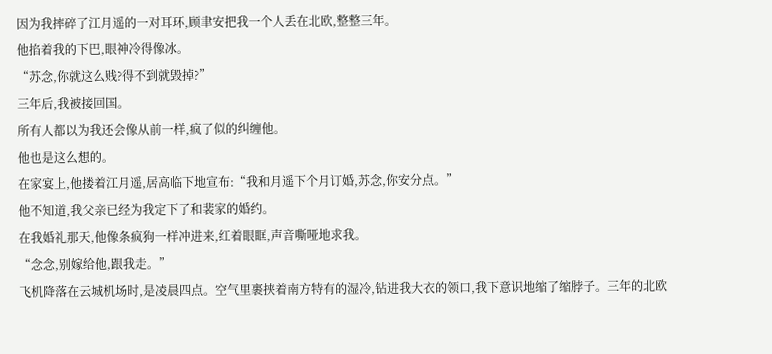因为我摔碎了江月遥的一对耳环,顾聿安把我一个人丢在北欧,整整三年。
他掐着我的下巴,眼神冷得像冰。
“苏念,你就这么贱?得不到就毁掉?”
三年后,我被接回国。
所有人都以为我还会像从前一样,疯了似的纠缠他。
他也是这么想的。
在家宴上,他搂着江月遥,居高临下地宣布:“我和月遥下个月订婚,苏念,你安分点。”
他不知道,我父亲已经为我定下了和裴家的婚约。
在我婚礼那天,他像条疯狗一样冲进来,红着眼眶,声音嘶哑地求我。
“念念,别嫁给他,跟我走。”
飞机降落在云城机场时,是凌晨四点。空气里裹挟着南方特有的湿冷,钻进我大衣的领口,我下意识地缩了缩脖子。三年的北欧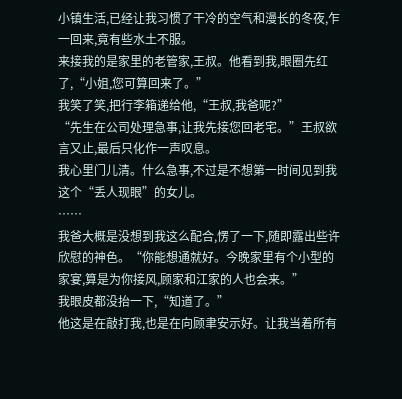小镇生活,已经让我习惯了干冷的空气和漫长的冬夜,乍一回来,竟有些水土不服。
来接我的是家里的老管家,王叔。他看到我,眼圈先红了,“小姐,您可算回来了。”
我笑了笑,把行李箱递给他,“王叔,我爸呢?”
“先生在公司处理急事,让我先接您回老宅。”王叔欲言又止,最后只化作一声叹息。
我心里门儿清。什么急事,不过是不想第一时间见到我这个“丢人现眼”的女儿。
……
我爸大概是没想到我这么配合,愣了一下,随即露出些许欣慰的神色。“你能想通就好。今晚家里有个小型的家宴,算是为你接风,顾家和江家的人也会来。”
我眼皮都没抬一下,“知道了。”
他这是在敲打我,也是在向顾聿安示好。让我当着所有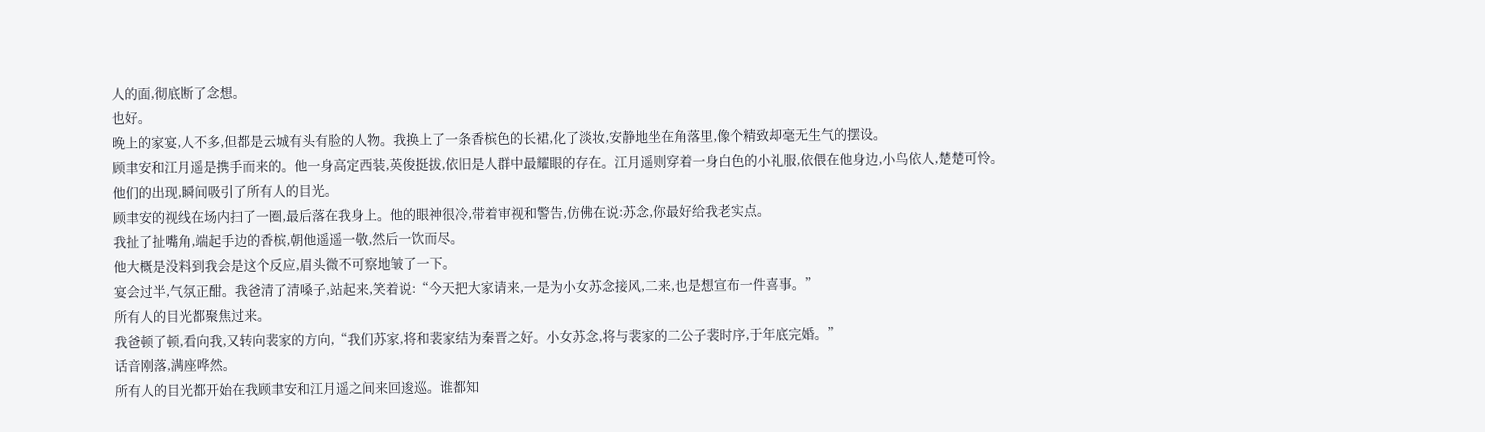人的面,彻底断了念想。
也好。
晚上的家宴,人不多,但都是云城有头有脸的人物。我换上了一条香槟色的长裙,化了淡妆,安静地坐在角落里,像个精致却毫无生气的摆设。
顾聿安和江月遥是携手而来的。他一身高定西装,英俊挺拔,依旧是人群中最耀眼的存在。江月遥则穿着一身白色的小礼服,依偎在他身边,小鸟依人,楚楚可怜。
他们的出现,瞬间吸引了所有人的目光。
顾聿安的视线在场内扫了一圈,最后落在我身上。他的眼神很冷,带着审视和警告,仿佛在说:苏念,你最好给我老实点。
我扯了扯嘴角,端起手边的香槟,朝他遥遥一敬,然后一饮而尽。
他大概是没料到我会是这个反应,眉头微不可察地皱了一下。
宴会过半,气氛正酣。我爸清了清嗓子,站起来,笑着说:“今天把大家请来,一是为小女苏念接风,二来,也是想宣布一件喜事。”
所有人的目光都聚焦过来。
我爸顿了顿,看向我,又转向裴家的方向,“我们苏家,将和裴家结为秦晋之好。小女苏念,将与裴家的二公子裴时序,于年底完婚。”
话音刚落,满座哗然。
所有人的目光都开始在我顾聿安和江月遥之间来回逡巡。谁都知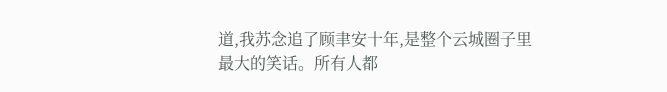道,我苏念追了顾聿安十年,是整个云城圈子里最大的笑话。所有人都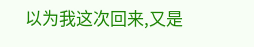以为我这次回来,又是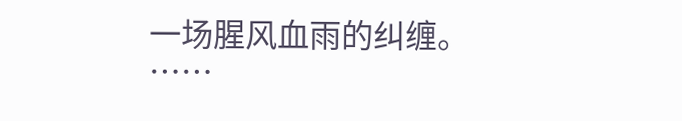一场腥风血雨的纠缠。
……